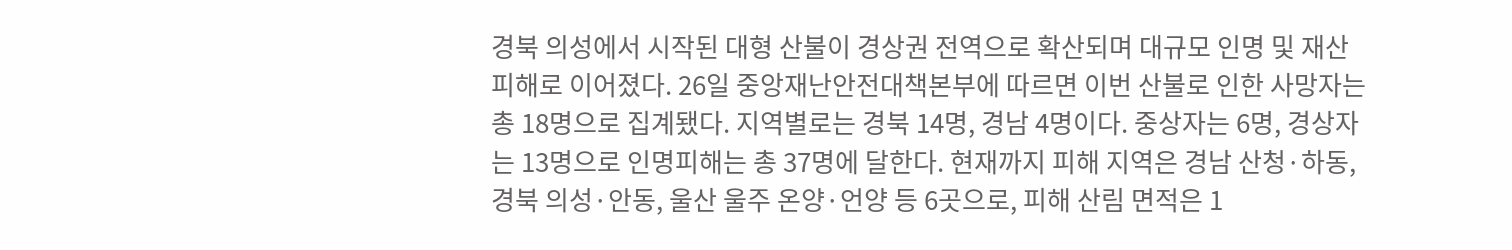경북 의성에서 시작된 대형 산불이 경상권 전역으로 확산되며 대규모 인명 및 재산 피해로 이어졌다. 26일 중앙재난안전대책본부에 따르면 이번 산불로 인한 사망자는 총 18명으로 집계됐다. 지역별로는 경북 14명, 경남 4명이다. 중상자는 6명, 경상자는 13명으로 인명피해는 총 37명에 달한다. 현재까지 피해 지역은 경남 산청·하동, 경북 의성·안동, 울산 울주 온양·언양 등 6곳으로, 피해 산림 면적은 1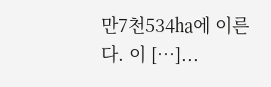만7천534㏊에 이른다. 이 […]...